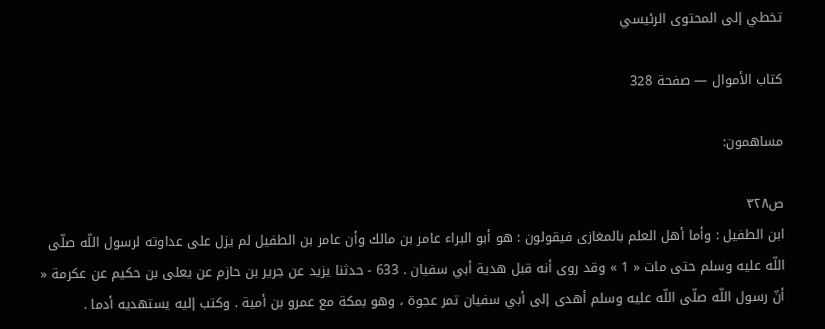تخطي إلى المحتوى الرئيسي

كتاب الأموال — صفحة 328

مساهمون:

ص٣٢٨
ابن الطفيل : وأما أهل العلم بالمغازى فيقولون : هو أبو البراء عامر بن مالك وأن عامر بن الطفيل لم يزل على عداوته لرسول اللّه صلّى اللّه عليه وسلم حتى مات « 1 » وقد روى أنه قبل هدية أبي سفيان . 633 - حدثنا يزيد عن جرير بن حازم عن يعلى بن حكيم عن عكرمة « أنّ رسول اللّه صلّى اللّه عليه وسلم أهدى إلى أبي سفيان تمر عجوة ، وهو بمكة مع عمرو بن أمية . وكتب إليه يستهديه أدما .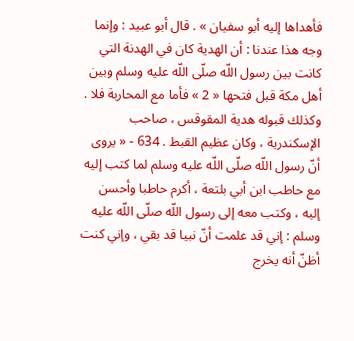فأهداها إليه أبو سفيان » . قال أبو عبيد : وإنما وجه هذا عندنا : أن الهدية كان في الهدنة التي كانت بين رسول اللّه صلّى اللّه عليه وسلم وبين أهل مكة قبل فتحها « 2 » فأما مع المحاربة فلا . وكذلك قبوله هدية المقوقس ، صاحب الإسكندرية ، وكان عظيم القبط . 634 - « يروى أنّ رسول اللّه صلّى اللّه عليه وسلم لما كتب إليه مع حاطب ابن أبي بلتعة ، أكرم حاطبا وأحسن إليه ، وكتب معه إلى رسول اللّه صلّى اللّه عليه وسلم : إني قد علمت أنّ نبيا قد بقي ، وإني كنت أظنّ أنه يخرج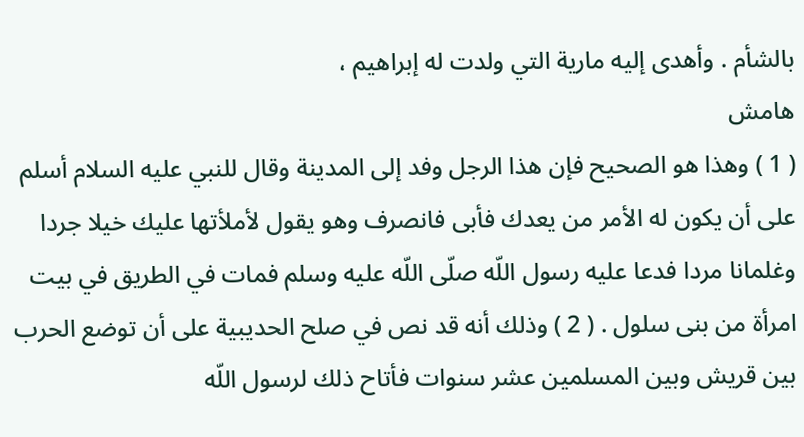بالشأم . وأهدى إليه مارية التي ولدت له إبراهيم ،
هامش
( 1 ) وهذا هو الصحيح فإن هذا الرجل وفد إلى المدينة وقال للنبي عليه السلام أسلم على أن يكون له الأمر من يعدك فأبى فانصرف وهو يقول لأملأتها عليك خيلا جردا وغلمانا مردا فدعا عليه رسول اللّه صلّى اللّه عليه وسلم فمات في الطريق في بيت امرأة من بنى سلول . ( 2 ) وذلك أنه قد نص في صلح الحديبية على أن توضع الحرب بين قريش وبين المسلمين عشر سنوات فأتاح ذلك لرسول اللّه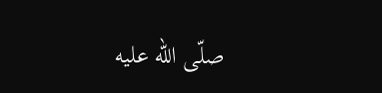صلّى اللّه عليه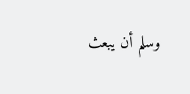وسلم أن يبعث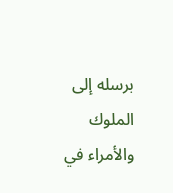برسله إلى الملوك والأمراء في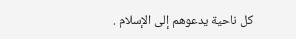كل ناحية يدعوهم إلى الإسلام .